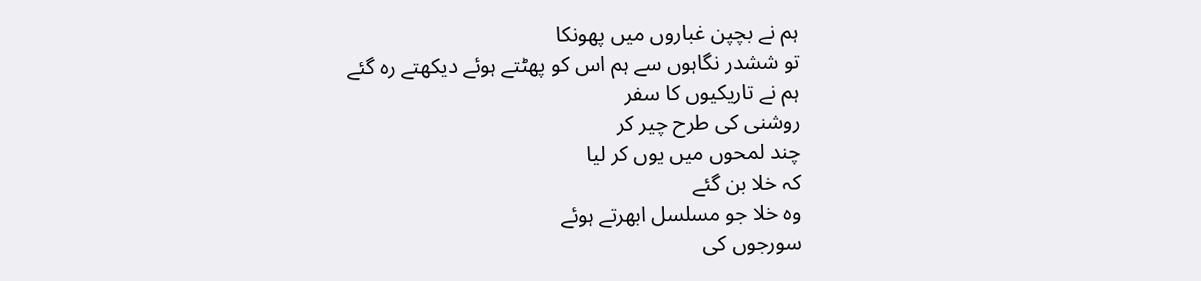ہم نے بچپن غباروں میں پھونکا
تو ششدر نگاہوں سے ہم اس کو پھٹتے ہوئے دیکھتے رہ گئے
ہم نے تاریکیوں کا سفر
روشنی کی طرح چیر کر
چند لمحوں میں یوں کر لیا
کہ خلا بن گئے
وہ خلا جو مسلسل ابھرتے ہوئے
سورجوں کی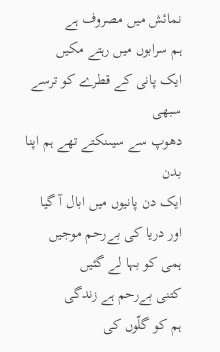نمائش میں مصروف ہے
ہم سرابوں میں رہتے مکیں
ایک پانی کے قطرے کو ترسے سبھی
دھوپ سے سیںنکتے تھے ہم اپنا بدن
ایک دن پانیوں میں ابال آ گیا
اور دریا کی بےرحم موجیں
ہمی کو بہا لے گئیں
کتنی بےرحم ہے زندگی
ہم کو گلّوں کی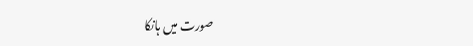صورت میں ہانکا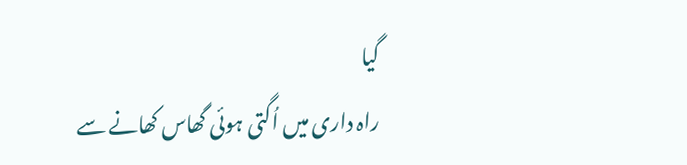گیا
راہ داری میں اُگتی ہوئی گھاس کھانے سے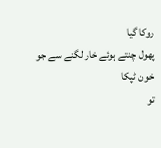روکا گیا
پھول چنتے ہوئے خار لگنے سے جو خون ٹپکا
تو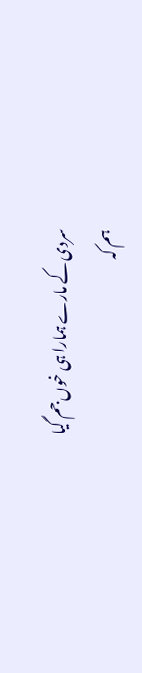سردی کے مارے ہمارا ہی خوں جم گیا
ہم کہ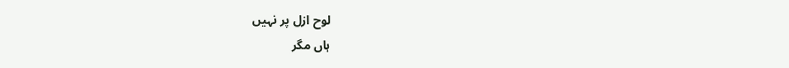لوح ازل پر نہیں
ہاں مگر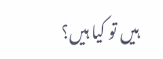ہیں تو کیا ہیں؟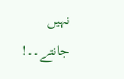نہیں جانتے۔۔!